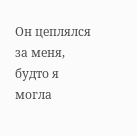Он цеплялся за меня, будто я могла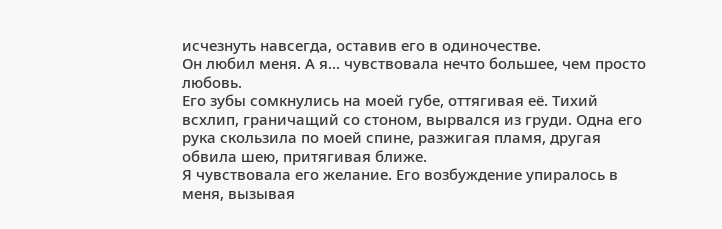исчезнуть навсегда, оставив его в одиночестве.
Он любил меня. А я... чувствовала нечто большее, чем просто любовь.
Его зубы сомкнулись на моей губе, оттягивая её. Тихий всхлип, граничащий со стоном, вырвался из груди. Одна его рука скользила по моей спине, разжигая пламя, другая обвила шею, притягивая ближе.
Я чувствовала его желание. Его возбуждение упиралось в меня, вызывая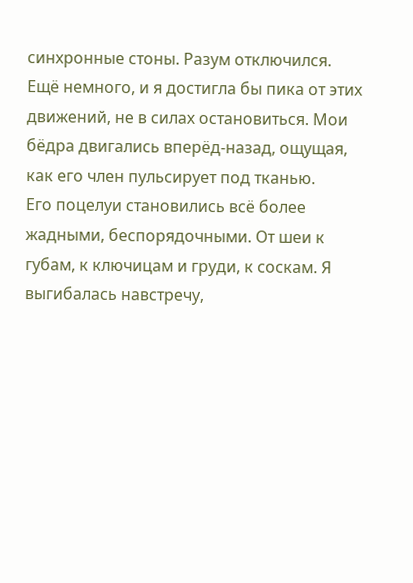синхронные стоны. Разум отключился.
Ещё немного, и я достигла бы пика от этих движений, не в силах остановиться. Мои бёдра двигались вперёд-назад, ощущая, как его член пульсирует под тканью.
Его поцелуи становились всё более жадными, беспорядочными. От шеи к губам, к ключицам и груди, к соскам. Я выгибалась навстречу,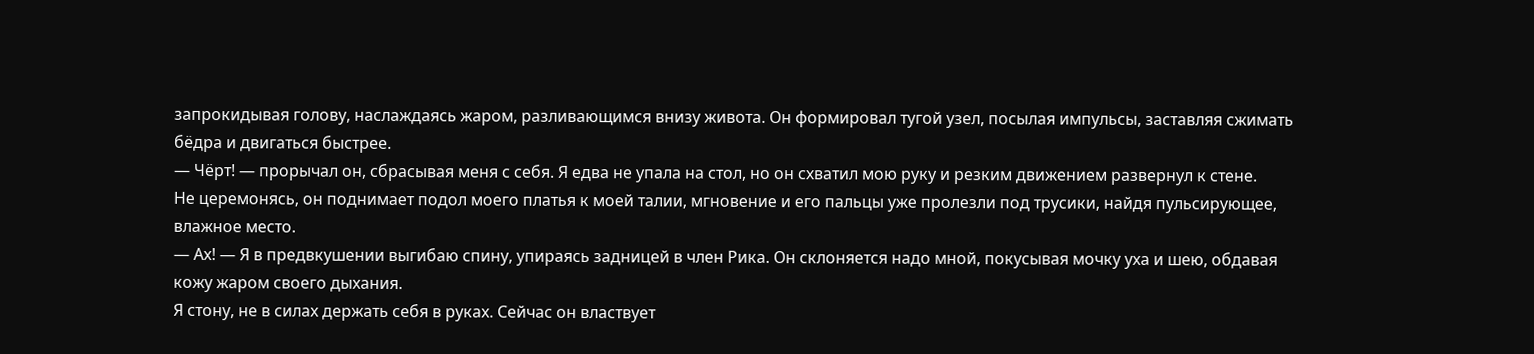запрокидывая голову, наслаждаясь жаром, разливающимся внизу живота. Он формировал тугой узел, посылая импульсы, заставляя сжимать бёдра и двигаться быстрее.
— Чёрт! — прорычал он, сбрасывая меня с себя. Я едва не упала на стол, но он схватил мою руку и резким движением развернул к стене.
Не церемонясь, он поднимает подол моего платья к моей талии, мгновение и его пальцы уже пролезли под трусики, найдя пульсирующее, влажное место.
— Ах! — Я в предвкушении выгибаю спину, упираясь задницей в член Рика. Он склоняется надо мной, покусывая мочку уха и шею, обдавая кожу жаром своего дыхания.
Я стону, не в силах держать себя в руках. Сейчас он властвует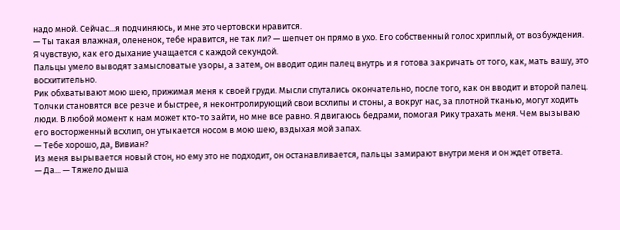надо мной. Сейчас...я подчиняюсь, и мне это чертовски нравится.
— Ты такая влажная, олененок, тебе нравится, не так ли? — шепчет он прямо в ухо. Его собственный голос хриплый, от возбуждения. Я чувствую, как его дыхание учащается с каждой секундой.
Пальцы умело выводят замысловатые узоры, а затем, он вводит один палец внутрь и я готова закричать от того, как, мать вашу, это восхитительно.
Рик обхватывают мою шею, прижимая меня к своей груди. Мысли спутались окончательно, после того, как он вводит и второй палец. Толчки становятся все резче и быстрее, я неконтролирующий свои всхлипы и стоны, а вокруг нас, за плотной тканью, могут ходить люди. В любой момент к нам может кто-то зайти, но мне все равно. Я двигаюсь бедрами, помогая Рику трахать меня. Чем вызываю его восторженный всхлип, он утыкается носом в мою шею, вздыхая мой запах.
— Тебе хорошо, да, Вивиан?
Из меня вырывается новый стон, но ему это не подходит, он останавливается, пальцы замирают внутри меня и он ждет ответа.
— Да... — Тяжело дыша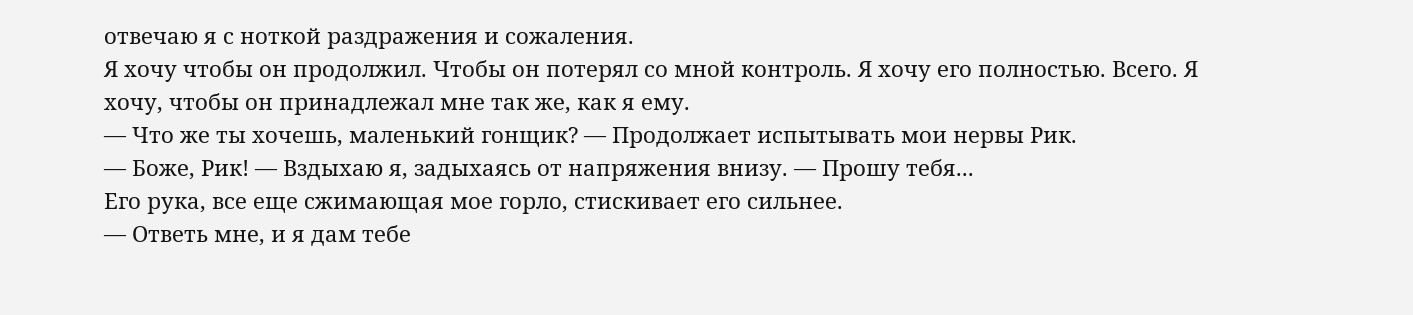отвечаю я с ноткой раздражения и сожаления.
Я хочу чтобы он продолжил. Чтобы он потерял со мной контроль. Я хочу его полностью. Всего. Я хочу, чтобы он принадлежал мне так же, как я ему.
— Что же ты хочешь, маленький гонщик? — Продолжает испытывать мои нервы Рик.
— Боже, Рик! — Вздыхаю я, задыхаясь от напряжения внизу. — Прошу тебя...
Его рука, все еще сжимающая мое горло, стискивает его сильнее.
— Ответь мне, и я дам тебе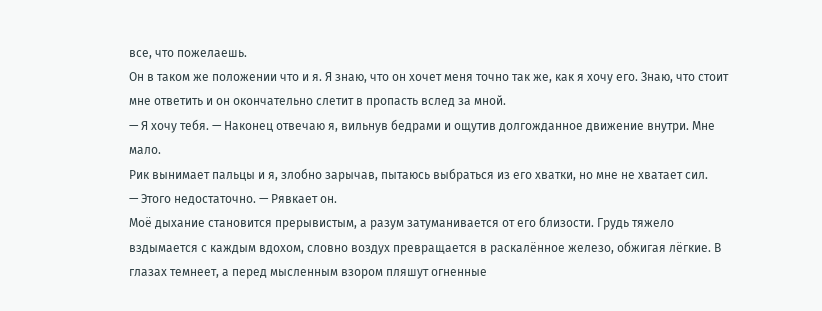все, что пожелаешь.
Он в таком же положении что и я. Я знаю, что он хочет меня точно так же, как я хочу его. Знаю, что стоит мне ответить и он окончательно слетит в пропасть вслед за мной.
— Я хочу тебя. — Наконец отвечаю я, вильнув бедрами и ощутив долгожданное движение внутри. Мне мало.
Рик вынимает пальцы и я, злобно зарычав, пытаюсь выбраться из его хватки, но мне не хватает сил.
— Этого недостаточно. — Рявкает он.
Моё дыхание становится прерывистым, а разум затуманивается от его близости. Грудь тяжело вздымается с каждым вдохом, словно воздух превращается в раскалённое железо, обжигая лёгкие. В глазах темнеет, а перед мысленным взором пляшут огненные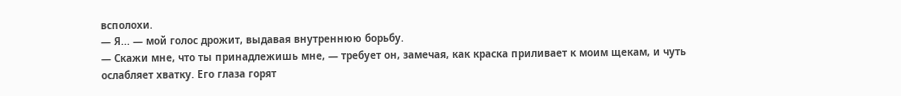всполохи.
— Я... — мой голос дрожит, выдавая внутреннюю борьбу.
— Скажи мне, что ты принадлежишь мне, — требует он, замечая, как краска приливает к моим щекам, и чуть ослабляет хватку. Его глаза горят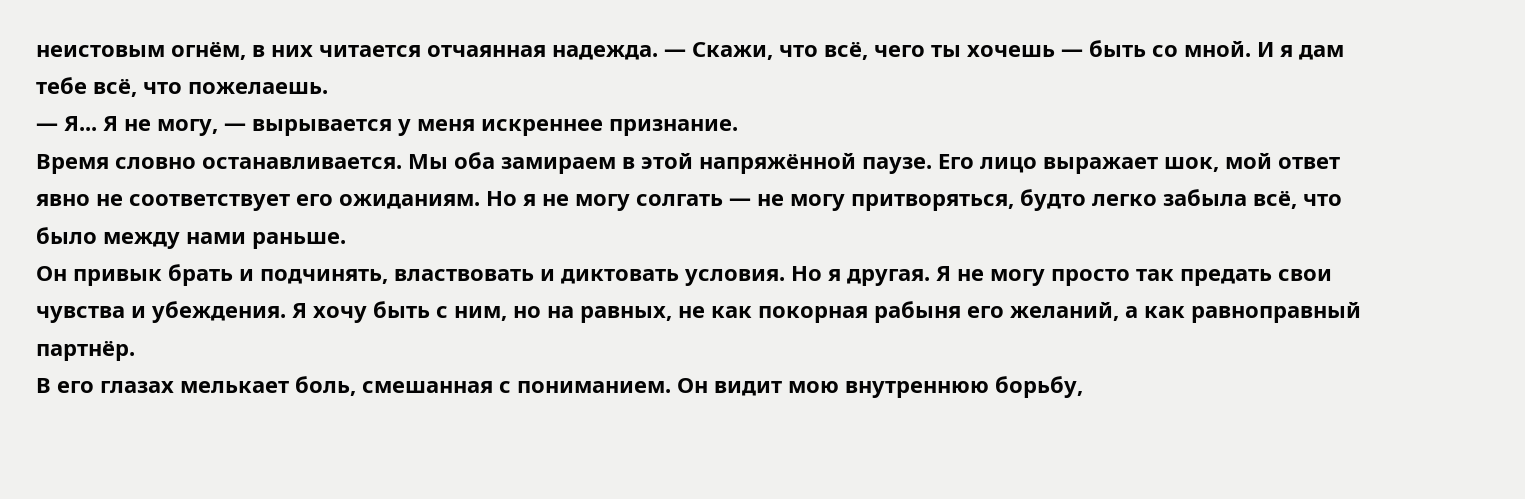неистовым огнём, в них читается отчаянная надежда. — Скажи, что всё, чего ты хочешь — быть со мной. И я дам тебе всё, что пожелаешь.
— Я... Я не могу, — вырывается у меня искреннее признание.
Время словно останавливается. Мы оба замираем в этой напряжённой паузе. Его лицо выражает шок, мой ответ явно не соответствует его ожиданиям. Но я не могу солгать — не могу притворяться, будто легко забыла всё, что было между нами раньше.
Он привык брать и подчинять, властвовать и диктовать условия. Но я другая. Я не могу просто так предать свои чувства и убеждения. Я хочу быть с ним, но на равных, не как покорная рабыня его желаний, а как равноправный партнёр.
В его глазах мелькает боль, смешанная с пониманием. Он видит мою внутреннюю борьбу,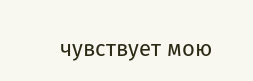чувствует мою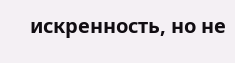искренность, но не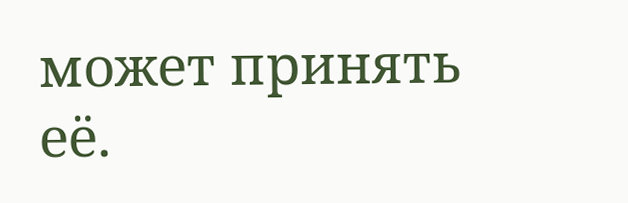может принять её.